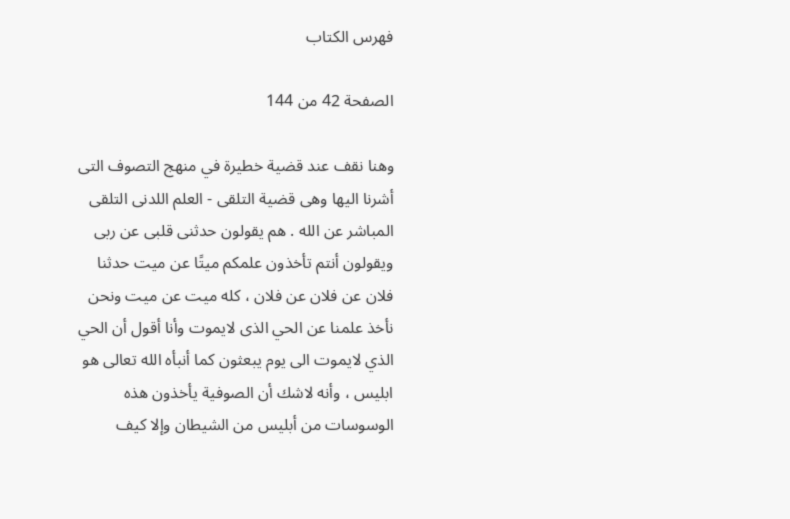فهرس الكتاب

الصفحة 42 من 144

وهنا نقف عند قضية خطيرة في منهج التصوف التى أشرنا اليها وهى قضية التلقى - العلم اللدنى التلقى المباشر عن الله . هم يقولون حدثنى قلبى عن ربى ويقولون أنتم تأخذون علمكم ميتًا عن ميت حدثنا فلان عن فلان عن فلان ، كله ميت عن ميت ونحن نأخذ علمنا عن الحي الذى لايموت وأنا أقول أن الحي الذي لايموت الى يوم يبعثون كما أنبأه الله تعالى هو ابليس ، وأنه لاشك أن الصوفية يأخذون هذه الوسوسات من أبليس من الشيطان وإلا كيف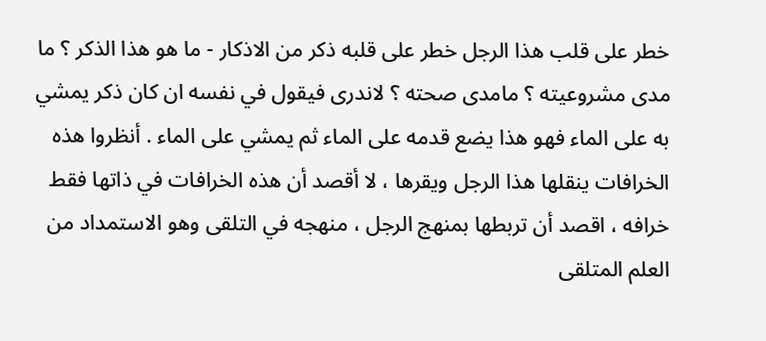خطر على قلب هذا الرجل خطر على قلبه ذكر من الاذكار - ما هو هذا الذكر ؟ ما مدى مشروعيته ؟ مامدى صحته ؟ لاندرى فيقول في نفسه ان كان ذكر يمشي به على الماء فهو هذا يضع قدمه على الماء ثم يمشي على الماء . أنظروا هذه الخرافات ينقلها هذا الرجل ويقرها ، لا أقصد أن هذه الخرافات في ذاتها فقط خرافه ، اقصد أن تربطها بمنهج الرجل ، منهجه في التلقى وهو الاستمداد من العلم المتلقى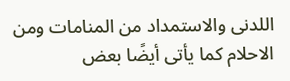اللدنى والاستمداد من المنامات ومن الاحلام كما يأتى أيضًا بعض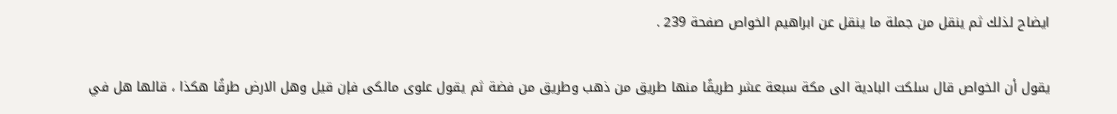ايضاح لذلك ثم ينقل من جملة ما ينقل عن ابراهيم الخواص صفحة 239 .

يقول أن الخواص قال سلكت البادية الى مكة سبعة عشر طريقًا منها طريق من ذهب وطريق من فضة ثم يقول علوى مالكى فإن قيل وهل الارض طرقًا هكذا ، قالها هل في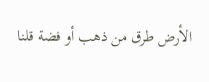الأرض طرق من ذهب أو فضة قلنا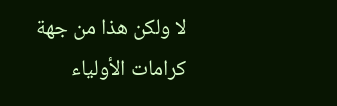لا ولكن هذا من جهة كرامات الأولياء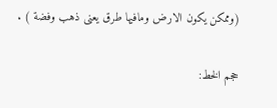(وممكن يكون الارض ومافيها طرق يعنى ذهب وفضة ) .

حجم الخط: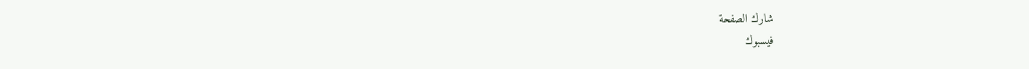شارك الصفحة
فيسبوك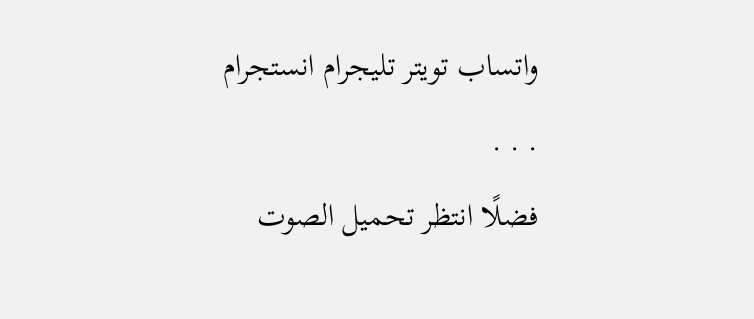واتساب تويتر تليجرام انستجرام
. . .
فضلًا انتظر تحميل الصوت